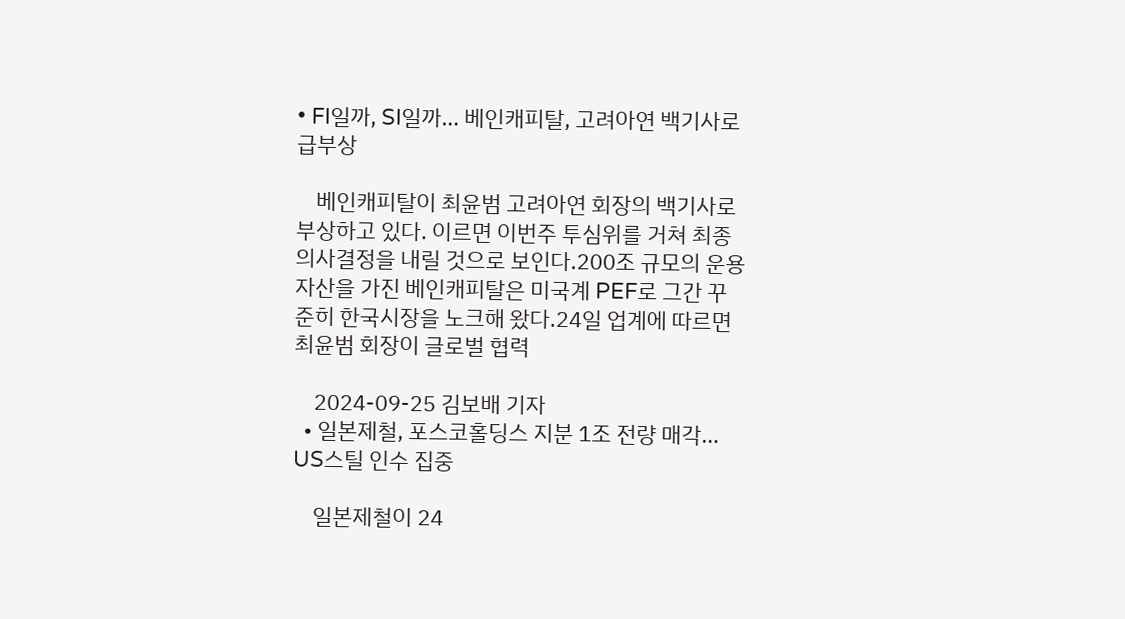• FI일까, SI일까… 베인캐피탈, 고려아연 백기사로 급부상

    베인캐피탈이 최윤범 고려아연 회장의 백기사로 부상하고 있다. 이르면 이번주 투심위를 거쳐 최종 의사결정을 내릴 것으로 보인다.200조 규모의 운용자산을 가진 베인캐피탈은 미국계 PEF로 그간 꾸준히 한국시장을 노크해 왔다.24일 업계에 따르면 최윤범 회장이 글로벌 협력

    2024-09-25 김보배 기자
  • 일본제철, 포스코홀딩스 지분 1조 전량 매각… US스틸 인수 집중

    일본제철이 24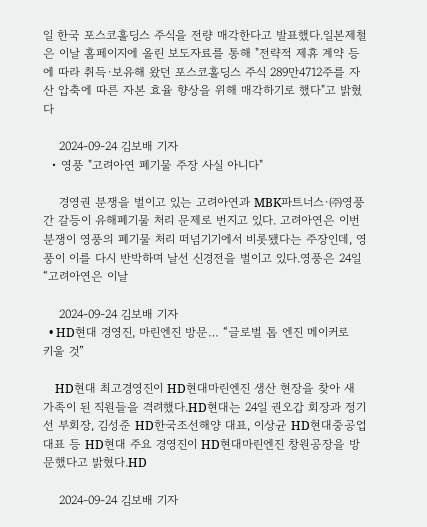일 한국 포스코홀딩스 주식을 전량 매각한다고 발표했다.일본제철은 이날 홈페이지에 올린 보도자료를 통해 "전략적 제휴 계약 등에 따라 취득·보유해 왔던 포스코홀딩스 주식 289만4712주를 자산 압축에 따른 자본 효율 향상을 위해 매각하기로 했다"고 밝혔다

    2024-09-24 김보배 기자
  • 영풍 "고려아연 폐기물 주장 사실 아니다"

    경영권 분쟁을 벌이고 있는 고려아연과 MBK파트너스·㈜영풍 간 갈등이 유해폐기물 처리 문제로 번지고 있다. 고려아연은 이번 분쟁이 영풍의 폐기물 처리 떠넘기기에서 비롯됐다는 주장인데, 영풍이 이를 다시 반박하며 날선 신경전을 벌이고 있다.영풍은 24일 “고려아연은 이날

    2024-09-24 김보배 기자
  • HD현대 경영진, 마린엔진 방문… “글로벌 톱 엔진 메이커로 키울 것”

    HD현대 최고경영진이 HD현대마린엔진 생산 현장을 찾아 새 가족이 된 직원들을 격려했다.HD현대는 24일 권오갑 회장과 정기선 부회장, 김성준 HD한국조선해양 대표, 이상균 HD현대중공업 대표 등 HD현대 주요 경영진이 HD현대마린엔진 창원공장을 방문했다고 밝혔다.HD

    2024-09-24 김보배 기자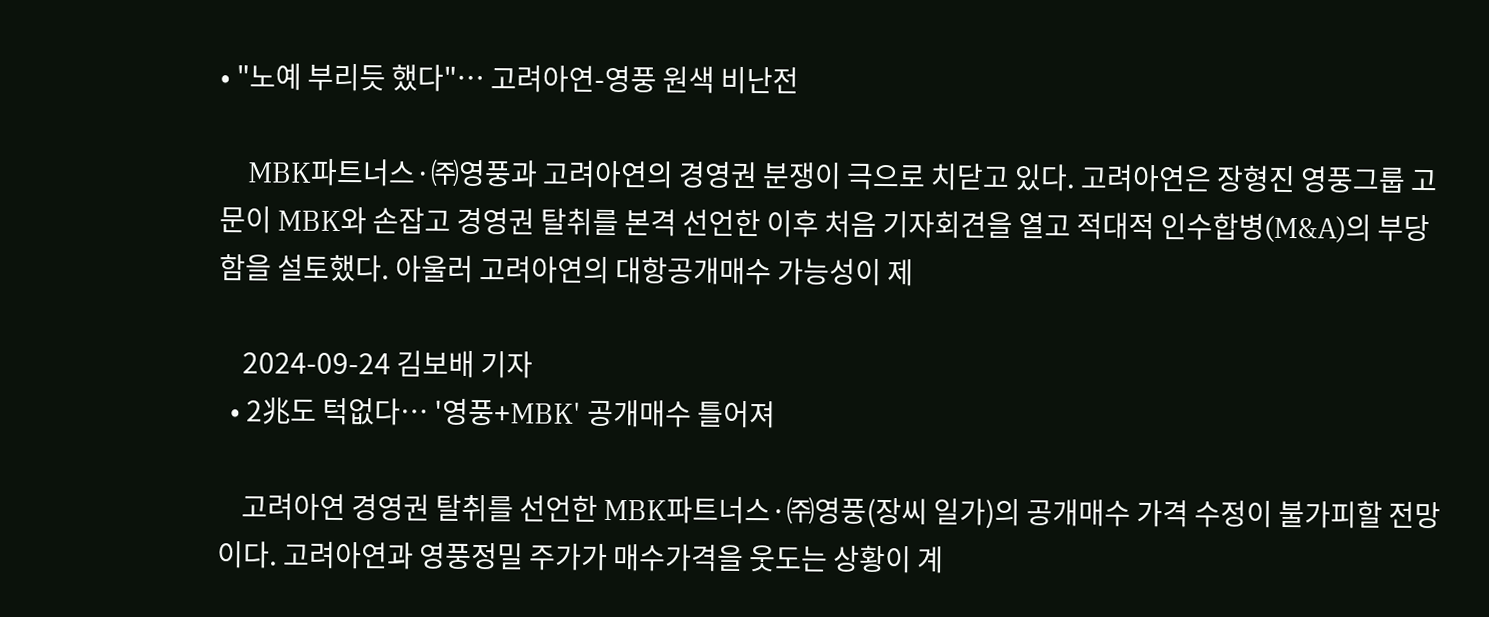• "노예 부리듯 했다"… 고려아연-영풍 원색 비난전

    MBK파트너스·㈜영풍과 고려아연의 경영권 분쟁이 극으로 치닫고 있다. 고려아연은 장형진 영풍그룹 고문이 MBK와 손잡고 경영권 탈취를 본격 선언한 이후 처음 기자회견을 열고 적대적 인수합병(M&A)의 부당함을 설토했다. 아울러 고려아연의 대항공개매수 가능성이 제

    2024-09-24 김보배 기자
  • 2兆도 턱없다… '영풍+MBK' 공개매수 틀어져

    고려아연 경영권 탈취를 선언한 MBK파트너스·㈜영풍(장씨 일가)의 공개매수 가격 수정이 불가피할 전망이다. 고려아연과 영풍정밀 주가가 매수가격을 웃도는 상황이 계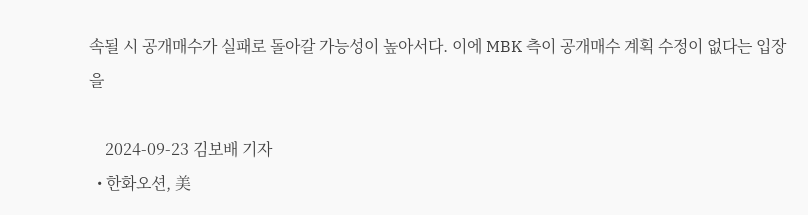속될 시 공개매수가 실패로 돌아갈 가능성이 높아서다. 이에 MBK 측이 공개매수 계획 수정이 없다는 입장을

    2024-09-23 김보배 기자
  • 한화오션, 美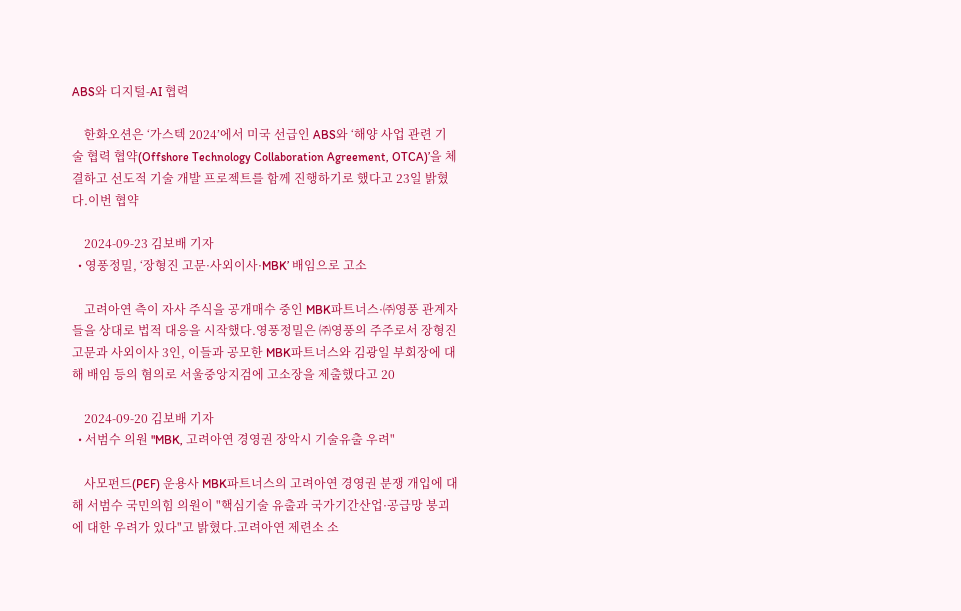ABS와 디지털-AI 협력

    한화오션은 ‘가스텍 2024’에서 미국 선급인 ABS와 ‘해양 사업 관련 기술 협력 협약(Offshore Technology Collaboration Agreement, OTCA)’을 체결하고 선도적 기술 개발 프로젝트를 함께 진행하기로 했다고 23일 밝혔다.이번 협약

    2024-09-23 김보배 기자
  • 영풍정밀, ‘장형진 고문·사외이사·MBK’ 배임으로 고소

    고려아연 측이 자사 주식을 공개매수 중인 MBK파트너스·㈜영풍 관계자들을 상대로 법적 대응을 시작했다.영풍정밀은 ㈜영풍의 주주로서 장형진 고문과 사외이사 3인, 이들과 공모한 MBK파트너스와 김광일 부회장에 대해 배임 등의 혐의로 서울중앙지검에 고소장을 제출했다고 20

    2024-09-20 김보배 기자
  • 서범수 의원 "MBK, 고려아연 경영권 장악시 기술유출 우려"

    사모펀드(PEF) 운용사 MBK파트너스의 고려아연 경영권 분쟁 개입에 대해 서범수 국민의힘 의원이 "핵심기술 유출과 국가기간산업·공급망 붕괴에 대한 우려가 있다"고 밝혔다.고려아연 제련소 소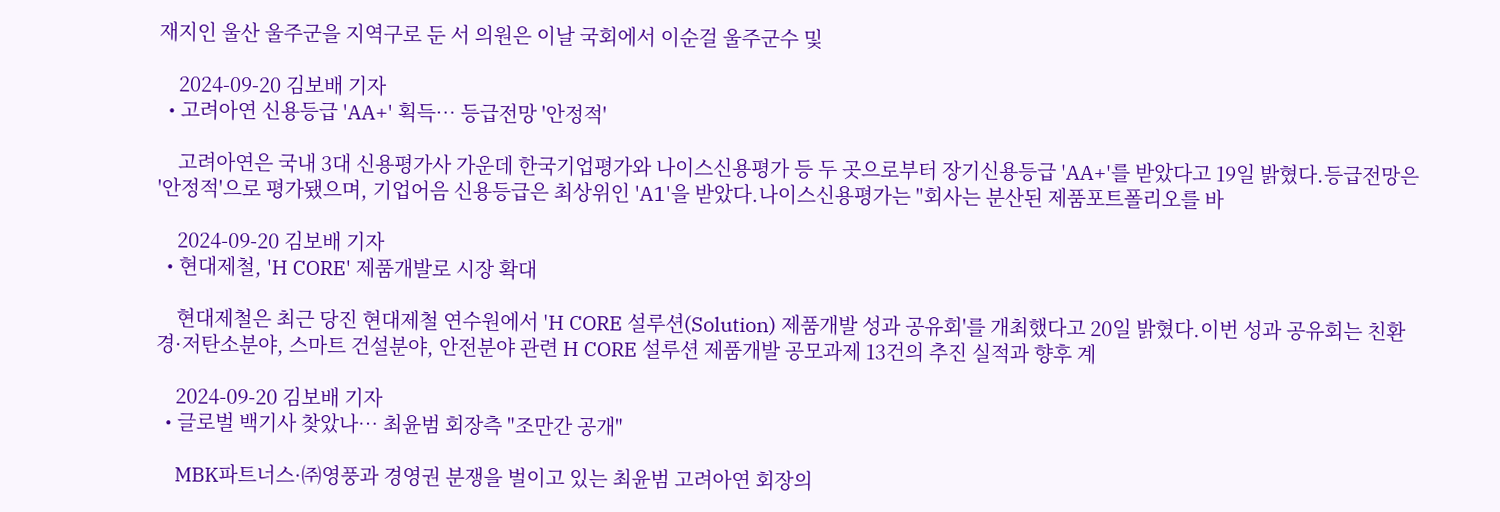재지인 울산 울주군을 지역구로 둔 서 의원은 이날 국회에서 이순걸 울주군수 및

    2024-09-20 김보배 기자
  • 고려아연 신용등급 'AA+' 획득… 등급전망 '안정적'

    고려아연은 국내 3대 신용평가사 가운데 한국기업평가와 나이스신용평가 등 두 곳으로부터 장기신용등급 'AA+'를 받았다고 19일 밝혔다.등급전망은 '안정적'으로 평가됐으며, 기업어음 신용등급은 최상위인 'A1'을 받았다.나이스신용평가는 "회사는 분산된 제품포트폴리오를 바

    2024-09-20 김보배 기자
  • 현대제철, 'H CORE' 제품개발로 시장 확대

    현대제철은 최근 당진 현대제철 연수원에서 'H CORE 설루션(Solution) 제품개발 성과 공유회'를 개최했다고 20일 밝혔다.이번 성과 공유회는 친환경·저탄소분야, 스마트 건설분야, 안전분야 관련 H CORE 설루션 제품개발 공모과제 13건의 추진 실적과 향후 계

    2024-09-20 김보배 기자
  • 글로벌 백기사 찾았나… 최윤범 회장측 "조만간 공개"

    MBK파트너스·㈜영풍과 경영권 분쟁을 벌이고 있는 최윤범 고려아연 회장의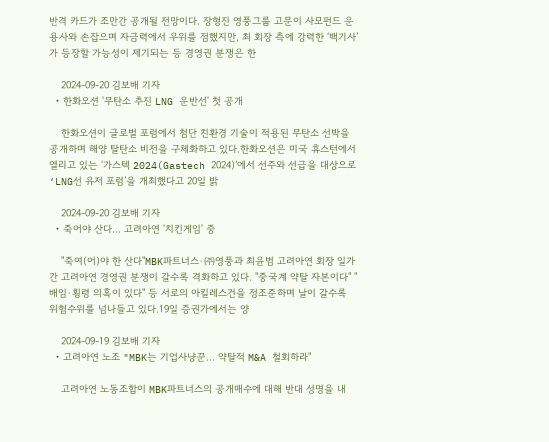반격 카드가 조만간 공개될 전망이다. 장형진 영풍그룹 고문이 사모펀드 운용사와 손잡으며 자금력에서 우위를 점했지만, 최 회장 측에 강력한 ‘백기사’가 등장할 가능성이 제기되는 등 경영권 분쟁은 한

    2024-09-20 김보배 기자
  • 한화오션 '무탄소 추진 LNG 운반선' 첫 공개

    한화오션이 글로벌 포럼에서 첨단 친환경 기술이 적용된 무탄소 선박을 공개하며 해양 탈탄소 비전을 구체화하고 있다.한화오션은 미국 휴스턴에서 열리고 있는 ‘가스텍 2024(Gastech 2024)’에서 선주와 선급을 대상으로 ‘LNG선 유저 포럼’을 개최했다고 20일 밝

    2024-09-20 김보배 기자
  • 죽어야 산다… 고려아연 '치킨게임' 중

    "죽여(어)야 한 산다"MBK파트너스·㈜영풍과 최윤범 고려아연 회장 일가 간 고려아연 경영권 분쟁이 갈수록 격화하고 있다. "중국계 약탈 자본이다" "배임·횡령 의혹이 있다" 등 서로의 아킬레스건을 정조준하며 날이 갈수록 위험수위를 넘나들고 있다.19일 증권가에서는 양

    2024-09-19 김보배 기자
  • 고려아연 노조 "MBK는 기업사냥꾼… 약탈적 M&A 철회하라"

    고려아연 노동조합이 MBK파트너스의 공개매수에 대해 반대 성명을 내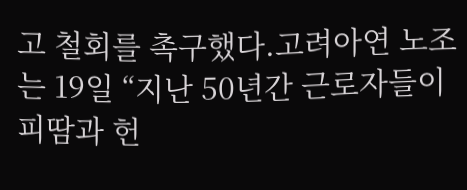고 철회를 촉구했다.고려아연 노조는 19일 “지난 50년간 근로자들이 피땀과 헌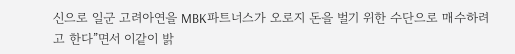신으로 일군 고려아연을 MBK파트너스가 오로지 돈을 벌기 위한 수단으로 매수하려고 한다”면서 이같이 밝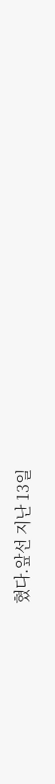혔다.앞선 지난 13일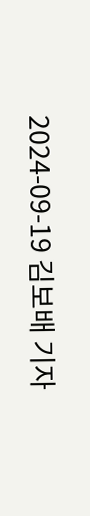2024-09-19 김보배 기자